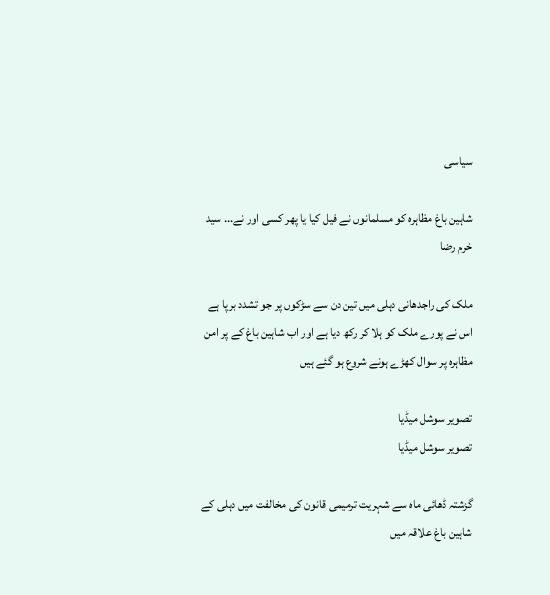سیاسی

شاہین باغ مظاہرہ کو مسلمانوں نے فیل کیا یا پھر کسی اور نے... سید خرم رضا

ملک کی راجدھانی دہلی میں تین دن سے سڑکوں پر جو تشدد برپا ہے اس نے پورے ملک کو ہلا کر رکھ دیا ہے اور اب شاہین باغ کے پر امن مظاہرہ پر سوال کھڑے ہونے شروع ہو گئے ہیں

تصویر سوشل میڈیا
تصویر سوشل میڈیا

گزشتہ ڈھائی ماہ سے شہریت ترمیمی قانون کی مخالفت میں دہلی کے شاہین باغ علاقہ میں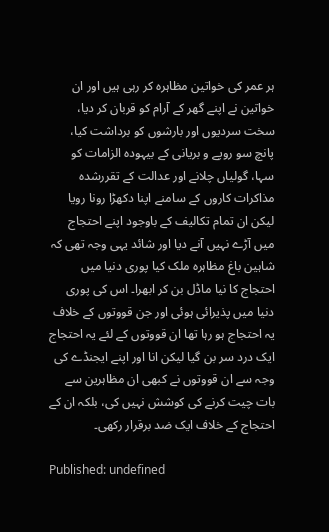ہر عمر کی خواتین مظاہرہ کر رہی ہیں اور ان خواتین نے اپنے گھر کے آرام کو قربان کر دیا، سخت سردیوں اور بارشوں کو برداشت کیا، پانچ سو روپے و بریانی کے بیہودہ الزامات کو سہا، گولیاں چلانے اور عدالت کے تقررشدہ مذاکرات کاروں کے سامنے اپنا دکھڑا رونا رویا لیکن ان تمام تکالیف کے باوجود اپنے احتجاج میں آڑے نہیں آنے دیا اور شائد یہی وجہ تھی کہ شاہین باغ مظاہرہ ملک کیا پوری دنیا میں احتجاج کا نیا ماڈل بن کر ابھرا۔ اس کی پوری دنیا میں پذیرائی ہوئی اور جن قووتوں کے خلاف یہ احتجاج ہو رہا تھا ان قووتوں کے لئے یہ احتجاج ایک درد سر بن گیا لیکن انا اور اپنے ایجنڈے کی وجہ سے ان قووتوں نے کبھی ان مظاہرین سے بات چیت کرنے کی کوشش نہیں کی، بلکہ ان کے احتجاج کے خلاف ایک ضد برقرار رکھی۔

Published: undefined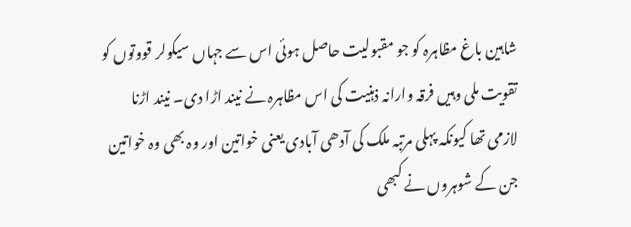شاہین باغ مظاہرہ کو جو مقبولیت حاصل ہوئی اس سے جہاں سیکولر قووتوں کو تقویت ملی وہیں فرقہ وارانہ ذہنیت کی اس مظاہرہ نے نیند اڑا دی۔ نیند اڑنا لازمی تھا کیونکہ پہلی مرتبہ ملک کی آدھی آبادی یعنی خواتین اور وہ بھی وہ خواتین جن کے شوہروں نے کبھی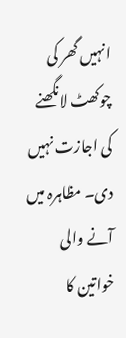انہیں گھر کی چوکھٹ لانگھنے کی اجازت نہیں دی۔ مظاہرہ میں آنے والی خواتین کا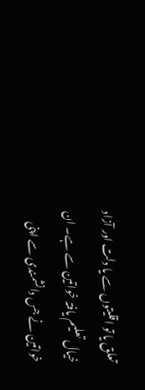تعلق یا تو اقلیتوں سے یا دلت اور آزاد خیال تعلیم یافتہ خواتین سے ہے۔ ان خواتین نے جس دانشمندی سے اپنی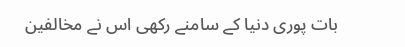بات پوری دنیا کے سامنے رکھی اس نے مخالفین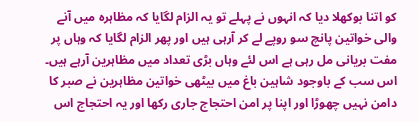کو اتنا بوکھلا دیا کہ انہوں نے پہلے تو یہ الزام لگایا کہ مظاہرہ میں آنے والی خواتین پانچ سو روپے لے کر آرہی ہیں اور پھر الزام لگایا کہ وہاں پر مفت بریانی مل رہی ہے اس لئے وہاں بڑی تعداد میں مظاہرین آرہے ہیں۔ اس سب کے باوجود شاہین باغ میں بیٹھی خواتین مظاہرین نے صبر کا دامن نہیں چھوڑا اور اپنا پر امن احتجاج جاری رکھا اور یہ احتجاج اس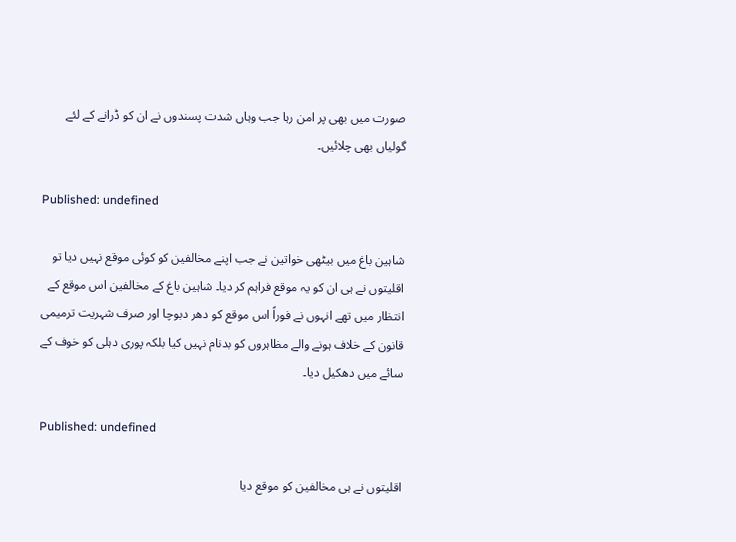صورت میں بھی پر امن رہا جب وہاں شدت پسندوں نے ان کو ڈرانے کے لئے گولیاں بھی چلائیں۔

Published: undefined

شاہین باغ میں بیٹھی خواتین نے جب اپنے مخالفین کو کوئی موقع نہیں دیا تو اقلیتوں نے ہی ان کو یہ موقع فراہم کر دیا۔ شاہین باغ کے مخالفین اس موقع کے انتظار میں تھے انہوں نے فوراً اس موقع کو دھر دبوچا اور صرف شہریت ترمیمی قانون کے خلاف ہونے والے مظاہروں کو بدنام نہیں کیا بلکہ پوری دہلی کو خوف کے سائے میں دھکیل دیا۔

Published: undefined

اقلیتوں نے ہی مخالفین کو موقع دیا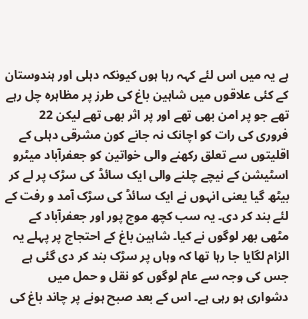ہے یہ میں اس لئے کہہ رہا ہوں کیونکہ دہلی اور ہندوستان کے کئی علاقوں میں شاہین باغ کی طرز پر مظاہرہ چل رہے تھے جو پر امن بھی تھے اور پر اثر بھی تھے لیکن 22 فروری کی رات کو اچانک نہ جانے کون مشرقی دہلی کے اقلیتوں سے تعلق رکھنے والی خواتین کو جعفرآباد میٹرو اسٹیشن کے نیچے چلنے والی ایک سائڈ کی سڑک پر لے کر بیٹھ گیا یعنی انہوں نے ایک سائڈ کی سڑک آمد و رفت کے لئے بند کر دی۔ یہ سب کچھ موج پور اور جعفرآباد کے مٹھی بھر لوگوں نے کیا۔ شاہین باغ کے احتجاج پر پہلے یہ الزام لگایا جا رہا تھا کہ وہاں پر سڑک بند کر دی گئی ہے جس کی وجہ سے عام لوگوں کو نقل و حمل میں دشواری ہو رہی ہے۔ اس کے بعد صبح ہونے پر چاند باغ کی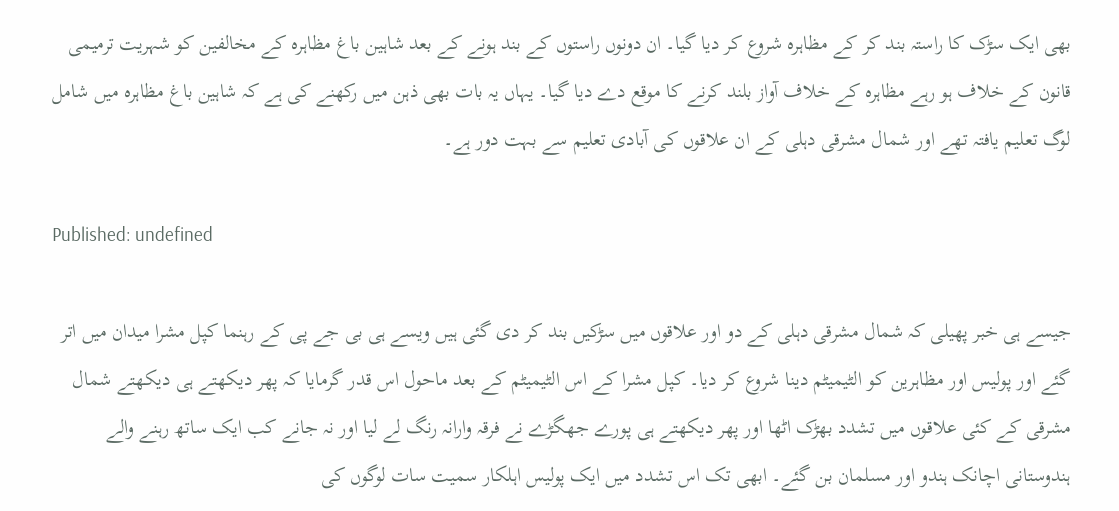بھی ایک سڑک کا راستہ بند کر کے مظاہرہ شروع کر دیا گیا۔ ان دونوں راستوں کے بند ہونے کے بعد شاہین باغ مظاہرہ کے مخالفین کو شہریت ترمیمی قانون کے خلاف ہو رہے مظاہرہ کے خلاف آواز بلند کرنے کا موقع دے دیا گیا۔ یہاں یہ بات بھی ذہن میں رکھنے کی ہے کہ شاہین باغ مظاہرہ میں شامل لوگ تعلیم یافتہ تھے اور شمال مشرقی دہلی کے ان علاقوں کی آبادی تعلیم سے بہت دور ہے۔

Published: undefined

جیسے ہی خبر پھیلی کہ شمال مشرقی دہلی کے دو اور علاقوں میں سڑکیں بند کر دی گئی ہیں ویسے ہی بی جے پی کے رہنما کپل مشرا میدان میں اتر گئے اور پولیس اور مظاہرین کو الٹیمیٹم دینا شروع کر دیا۔ کپل مشرا کے اس الٹیمیٹم کے بعد ماحول اس قدر گرمایا کہ پھر دیکھتے ہی دیکھتے شمال مشرقی کے کئی علاقوں میں تشدد بھڑک اٹھا اور پھر دیکھتے ہی پورے جھگڑے نے فرقہ وارانہ رنگ لے لیا اور نہ جانے کب ایک ساتھ رہنے والے ہندوستانی اچانک ہندو اور مسلمان بن گئے۔ ابھی تک اس تشدد میں ایک پولیس اہلکار سمیت سات لوگوں کی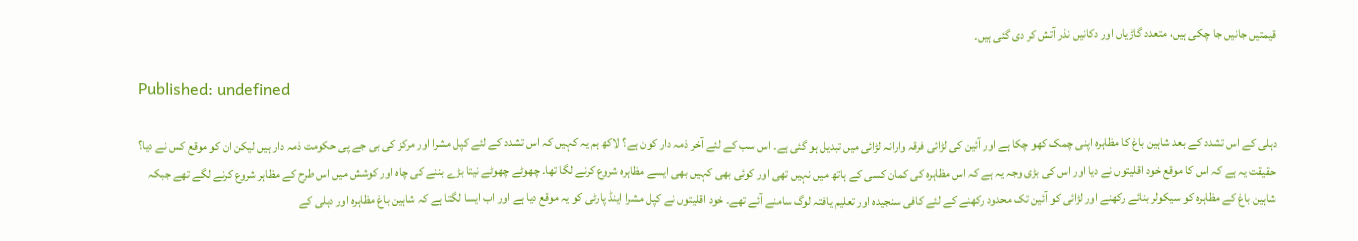قیمتیں جانیں جا چکی ہیں، متعدد گاڑیاں اور دکانیں نذر آتش کر دی گئی ہیں۔

Published: undefined

دہلی کے اس تشدد کے بعد شاہین باغ کا مظاہرہ اپنی چمک کھو چکا ہے اور آئین کی لڑائی فرقہ وارانہ لڑائی میں تبدیل ہو گئی ہے۔ اس سب کے لئے آخر ذمہ دار کون ہے؟ لاکھ ہم یہ کہیں کہ اس تشدد کے لئے کپل مشرا اور مرکز کی بی جے پی حکومت ذمہ دار ہیں لیکن ان کو موقع کس نے دیا؟ حقیقت یہ ہے کہ اس کا موقع خود اقلیتوں نے دیا اور اس کی بڑی وجہ یہ ہے کہ اس مظاہرہ کی کمان کسی کے ہاتھ میں نہیں تھی اور کوئی بھی کہیں بھی ایسے مظاہرہ شروع کرنے لگا تھا۔ چھوٹے چھوٹے نیتا بڑے بننے کی چاہ اور کوشش میں اس طرح کے مظاہر شروع کرنے لگے تھے جبکہ شاہین باغ کے مظاہرہ کو سیکولر بنائے رکھنے اور لڑائی کو آئین تک محدود رکھنے کے لئے کافی سنجیدہ اور تعلیم یافتہ لوگ سامنے آئے تھے۔ خود اقلیتوں نے کپل مشرا اینڈ پارٹی کو یہ موقع دیا ہے اور اب ایسا لگتا ہے کہ شاہین باغ مظاہرہ اور دہلی کے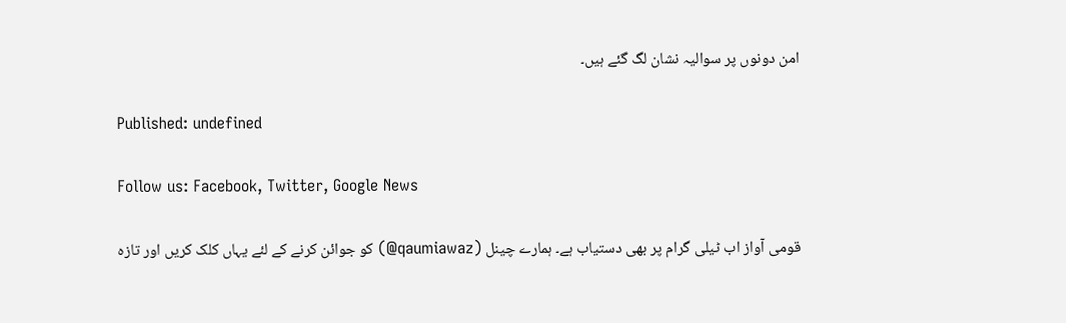امن دونوں پر سوالیہ نشان لگ گئے ہیں۔

Published: undefined

Follow us: Facebook, Twitter, Google News

قومی آواز اب ٹیلی گرام پر بھی دستیاب ہے۔ ہمارے چینل (qaumiawaz@) کو جوائن کرنے کے لئے یہاں کلک کریں اور تازہ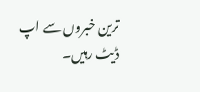ترین خبروں سے اپ ڈیٹ رہیں۔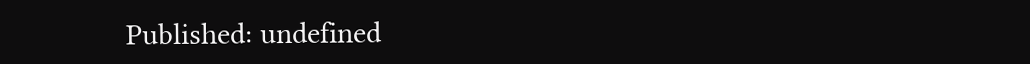Published: undefined